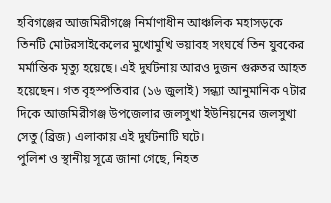হবিগঞ্জের আজমিরীগঞ্জে নির্মাণাধীন আঞ্চলিক মহাসড়কে তিনটি মোটরসাইকেলের মুখোমুখি ভয়াবহ সংঘর্ষে তিন যুবকের মর্মান্তিক মৃত্যু হয়েছে। এই দুর্ঘটনায় আরও দুজন গুরুতর আহত হয়েছেন। গত বৃহস্পতিবার (১৬ জুলাই) সন্ধ্যা আনুমানিক ৭টার দিকে আজমিরীগঞ্জ উপজেলার জলসুখা ইউনিয়নের জলসুখা সেতু (ব্রিজ) এলাকায় এই দুর্ঘটনাটি ঘটে।
পুলিশ ও স্থানীয় সূত্রে জানা গেছে, নিহত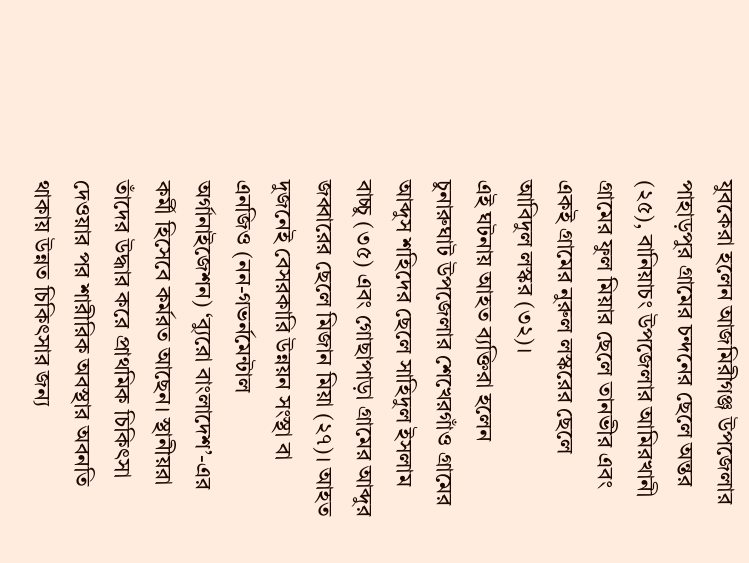যুবকেরা হলেন আজমিরীগঞ্জ উপজেলার পাহাড়পুর গ্রামের চন্দনের ছেলে অন্তর (২৫), বানিয়াচং উপজেলার আমিরখানী গ্রামের ফুল মিয়ার ছেলে তানভীর এবং একই গ্রামের নুরুল লস্করের ছেলে আবিদুল লস্কর (৩২)।
এই ঘটনায় আহত ব্যক্তিরা হলেন চুনারুঘাট উপজেলার শেখেরগাঁও গ্রামের আব্দুস শহিদের ছেলে সাহিদুল ইসলাম বাচ্চু (৩৫) এবং গোছাপাড়া গ্রামের আব্দুর জব্বারের ছেলে মিজান মিয়া (২৭)। আহত দুজনেই বেসরকারি উন্নয়ন সংস্থা বা এনজিও (নন-গভর্নমেন্টাল অর্গানাইজেশন) ‘ব্যুরো বাংলাদেশ’-এর কর্মী হিসেবে কর্মরত আছেন। স্থানীয়রা তাঁদের উদ্ধার করে প্রাথমিক চিকিৎসা দেওয়ার পর শারীরিক অবস্থার অবনতি থাকায় উন্নত চিকিৎসার জন্য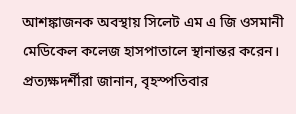আশঙ্কাজনক অবস্থায় সিলেট এম এ জি ওসমানী মেডিকেল কলেজ হাসপাতালে স্থানান্তর করেন।
প্রত্যক্ষদর্শীরা জানান, বৃহস্পতিবার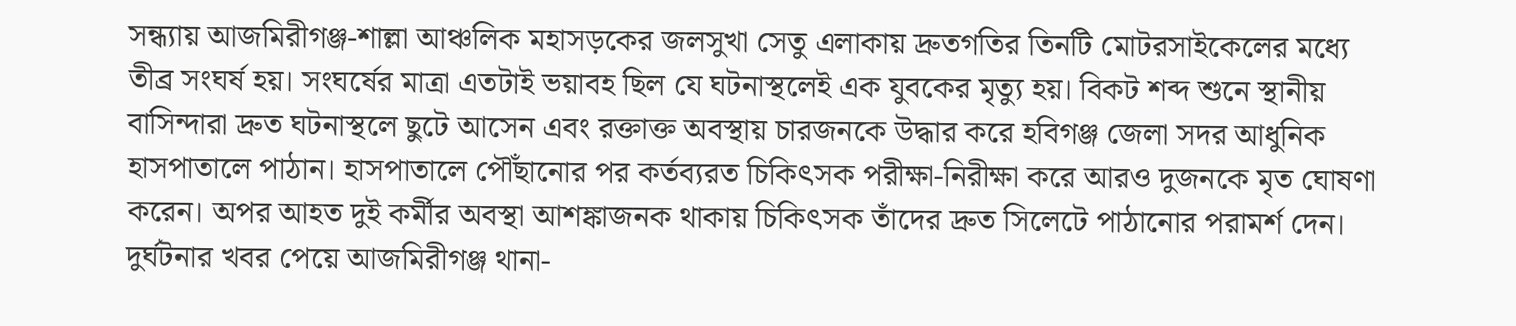সন্ধ্যায় আজমিরীগঞ্জ-শাল্লা আঞ্চলিক মহাসড়কের জলসুখা সেতু এলাকায় দ্রুতগতির তিনটি মোটরসাইকেলের মধ্যে তীব্র সংঘর্ষ হয়। সংঘর্ষের মাত্রা এতটাই ভয়াবহ ছিল যে ঘটনাস্থলেই এক যুবকের মৃত্যু হয়। বিকট শব্দ শুনে স্থানীয় বাসিন্দারা দ্রুত ঘটনাস্থলে ছুটে আসেন এবং রক্তাক্ত অবস্থায় চারজনকে উদ্ধার করে হবিগঞ্জ জেলা সদর আধুনিক হাসপাতালে পাঠান। হাসপাতালে পৌঁছানোর পর কর্তব্যরত চিকিৎসক পরীক্ষা-নিরীক্ষা করে আরও দুজনকে মৃত ঘোষণা করেন। অপর আহত দুই কর্মীর অবস্থা আশঙ্কাজনক থাকায় চিকিৎসক তাঁদের দ্রুত সিলেটে পাঠানোর পরামর্শ দেন।
দুর্ঘটনার খবর পেয়ে আজমিরীগঞ্জ থানা-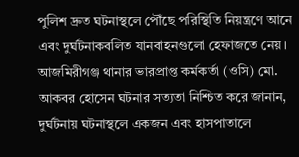পুলিশ দ্রুত ঘটনাস্থলে পৌঁছে পরিস্থিতি নিয়ন্ত্রণে আনে এবং দুর্ঘটনাকবলিত যানবাহনগুলো হেফাজতে নেয়। আজমিরীগঞ্জ থানার ভারপ্রাপ্ত কর্মকর্তা (ওসি) মো. আকবর হোসেন ঘটনার সত্যতা নিশ্চিত করে জানান, দুর্ঘটনায় ঘটনাস্থলে একজন এবং হাসপাতালে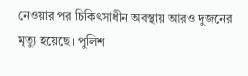নেওয়ার পর চিকিৎসাধীন অবস্থায় আরও দুজনের মৃত্যু হয়েছে। পুলিশ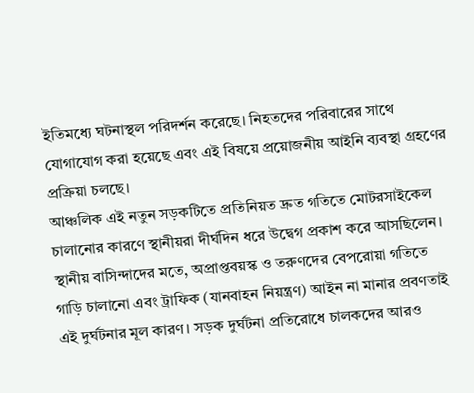ইতিমধ্যে ঘটনাস্থল পরিদর্শন করেছে। নিহতদের পরিবারের সাথে যোগাযোগ করা হয়েছে এবং এই বিষয়ে প্রয়োজনীয় আইনি ব্যবস্থা গ্রহণের প্রক্রিয়া চলছে।
আঞ্চলিক এই নতুন সড়কটিতে প্রতিনিয়ত দ্রুত গতিতে মোটরসাইকেল চালানোর কারণে স্থানীয়রা দীর্ঘদিন ধরে উদ্বেগ প্রকাশ করে আসছিলেন। স্থানীয় বাসিন্দাদের মতে, অপ্রাপ্তবয়স্ক ও তরুণদের বেপরোয়া গতিতে গাড়ি চালানো এবং ট্রাফিক (যানবাহন নিয়ন্ত্রণ) আইন না মানার প্রবণতাই এই দুর্ঘটনার মূল কারণ। সড়ক দুর্ঘটনা প্রতিরোধে চালকদের আরও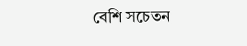বেশি সচেতন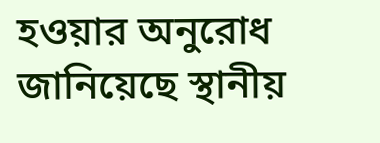হওয়ার অনুরোধ জানিয়েছে স্থানীয়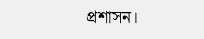প্রশাসন।